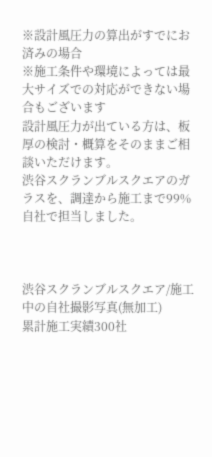※設計風圧力の算出がすでにお済みの場合
※施工条件や環境によっては最大サイズでの対応ができない場合もございます
設計風圧力が出ている方は、板厚の検討・概算をそのままご相談いただけます。
渋谷スクランブルスクエアのガラスを、調達から施工まで99%自社で担当しました。



渋谷スクランブルスクエア/施工中の自社撮影写真(無加工)
累計施工実績300社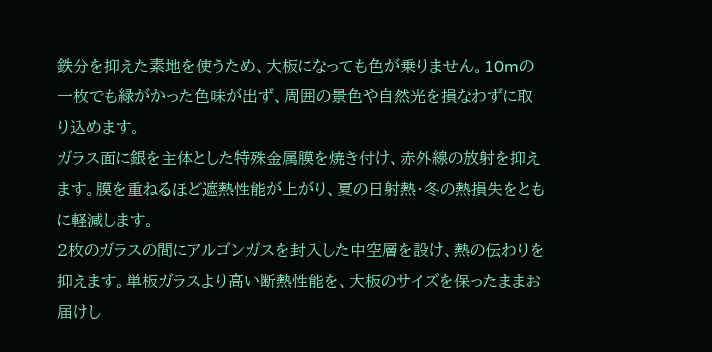鉄分を抑えた素地を使うため、大板になっても色が乗りません。10mの一枚でも緑がかった色味が出ず、周囲の景色や自然光を損なわずに取り込めます。
ガラス面に銀を主体とした特殊金属膜を焼き付け、赤外線の放射を抑えます。膜を重ねるほど遮熱性能が上がり、夏の日射熱・冬の熱損失をともに軽減します。
2枚のガラスの間にアルゴンガスを封入した中空層を設け、熱の伝わりを抑えます。単板ガラスより高い断熱性能を、大板のサイズを保ったままお届けし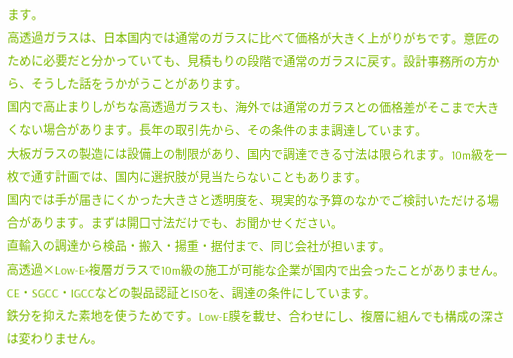ます。
高透過ガラスは、日本国内では通常のガラスに比べて価格が大きく上がりがちです。意匠のために必要だと分かっていても、見積もりの段階で通常のガラスに戻す。設計事務所の方から、そうした話をうかがうことがあります。
国内で高止まりしがちな高透過ガラスも、海外では通常のガラスとの価格差がそこまで大きくない場合があります。長年の取引先から、その条件のまま調達しています。
大板ガラスの製造には設備上の制限があり、国内で調達できる寸法は限られます。10m級を一枚で通す計画では、国内に選択肢が見当たらないこともあります。
国内では手が届きにくかった大きさと透明度を、現実的な予算のなかでご検討いただける場合があります。まずは開口寸法だけでも、お聞かせください。
直輸入の調達から検品・搬入・揚重・据付まで、同じ会社が担います。
高透過×Low-E×複層ガラスで10m級の施工が可能な企業が国内で出会ったことがありません。
CE・SGCC・IGCCなどの製品認証とISOを、調達の条件にしています。
鉄分を抑えた素地を使うためです。Low-E膜を載せ、合わせにし、複層に組んでも構成の深さは変わりません。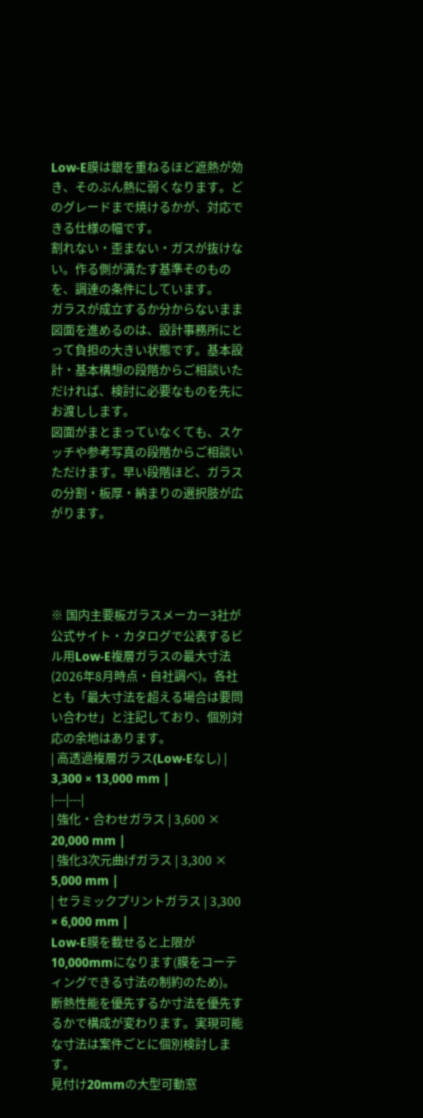Low-E膜は銀を重ねるほど遮熱が効き、そのぶん熱に弱くなります。どのグレードまで焼けるかが、対応できる仕様の幅です。
割れない・歪まない・ガスが抜けない。作る側が満たす基準そのものを、調達の条件にしています。
ガラスが成立するか分からないまま図面を進めるのは、設計事務所にとって負担の大きい状態です。基本設計・基本構想の段階からご相談いただければ、検討に必要なものを先にお渡しします。
図面がまとまっていなくても、スケッチや参考写真の段階からご相談いただけます。早い段階ほど、ガラスの分割・板厚・納まりの選択肢が広がります。




※ 国内主要板ガラスメーカー3社が公式サイト・カタログで公表するビル用Low-E複層ガラスの最大寸法(2026年8月時点・自社調べ)。各社とも「最大寸法を超える場合は要問い合わせ」と注記しており、個別対応の余地はあります。
| 高透過複層ガラス(Low-Eなし) | 3,300 × 13,000 mm |
|---|---|
| 強化・合わせガラス | 3,600 × 20,000 mm |
| 強化3次元曲げガラス | 3,300 × 5,000 mm |
| セラミックプリントガラス | 3,300 × 6,000 mm |
Low-E膜を載せると上限が10,000mmになります(膜をコーティングできる寸法の制約のため)。断熱性能を優先するか寸法を優先するかで構成が変わります。実現可能な寸法は案件ごとに個別検討します。
見付け20mmの大型可動窓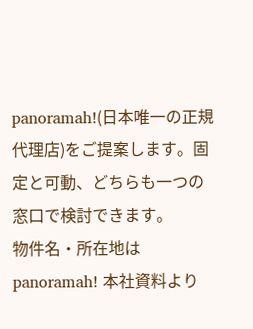panoramah!(日本唯一の正規代理店)をご提案します。固定と可動、どちらも一つの窓口で検討できます。
物件名・所在地は panoramah! 本社資料より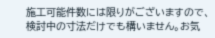施工可能件数には限りがございますので、検討中の寸法だけでも構いません。お気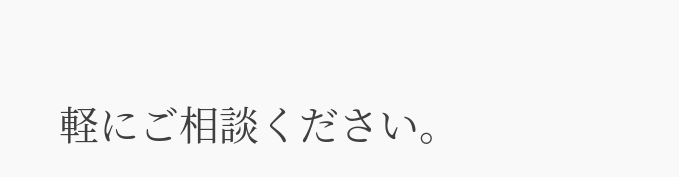軽にご相談ください。